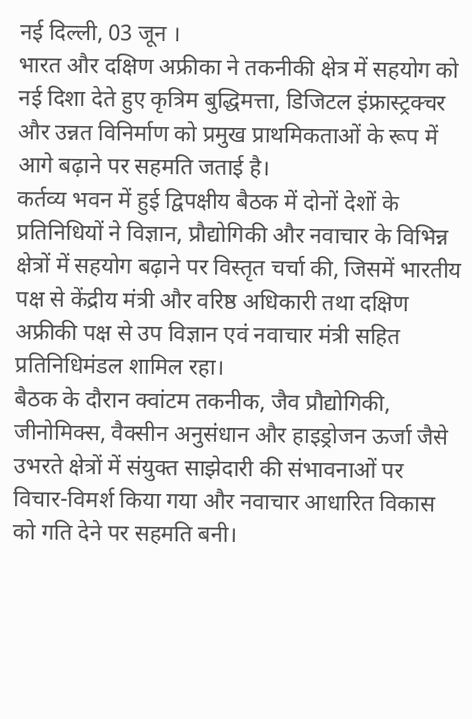नई दिल्ली, 03 जून ।
भारत और दक्षिण अफ्रीका ने तकनीकी क्षेत्र में सहयोग को नई दिशा देते हुए कृत्रिम बुद्धिमत्ता, डिजिटल इंफ्रास्ट्रक्चर और उन्नत विनिर्माण को प्रमुख प्राथमिकताओं के रूप में आगे बढ़ाने पर सहमति जताई है।
कर्तव्य भवन में हुई द्विपक्षीय बैठक में दोनों देशों के प्रतिनिधियों ने विज्ञान, प्रौद्योगिकी और नवाचार के विभिन्न क्षेत्रों में सहयोग बढ़ाने पर विस्तृत चर्चा की, जिसमें भारतीय पक्ष से केंद्रीय मंत्री और वरिष्ठ अधिकारी तथा दक्षिण अफ्रीकी पक्ष से उप विज्ञान एवं नवाचार मंत्री सहित प्रतिनिधिमंडल शामिल रहा।
बैठक के दौरान क्वांटम तकनीक, जैव प्रौद्योगिकी, जीनोमिक्स, वैक्सीन अनुसंधान और हाइड्रोजन ऊर्जा जैसे उभरते क्षेत्रों में संयुक्त साझेदारी की संभावनाओं पर विचार-विमर्श किया गया और नवाचार आधारित विकास को गति देने पर सहमति बनी।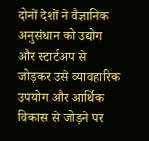दोनों देशों ने वैज्ञानिक अनुसंधान को उद्योग और स्टार्टअप से जोड़कर उसे व्यावहारिक उपयोग और आर्थिक विकास से जोड़ने पर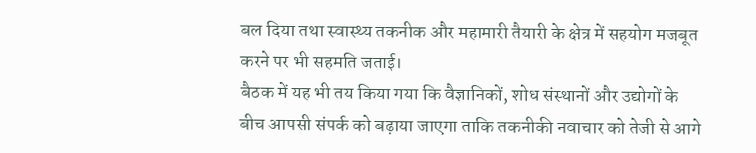बल दिया तथा स्वास्थ्य तकनीक और महामारी तैयारी के क्षेत्र में सहयोग मजबूत करने पर भी सहमति जताई।
बैठक में यह भी तय किया गया कि वैज्ञानिकों, शोध संस्थानों और उद्योगों के बीच आपसी संपर्क को बढ़ाया जाएगा ताकि तकनीकी नवाचार को तेजी से आगे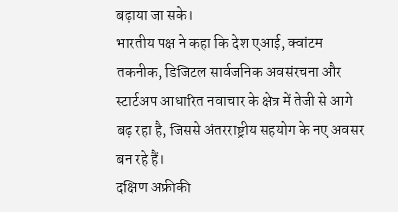बढ़ाया जा सके।
भारतीय पक्ष ने कहा कि देश एआई, क्वांटम तकनीक, डिजिटल सार्वजनिक अवसंरचना और स्टार्टअप आधारित नवाचार के क्षेत्र में तेजी से आगे बढ़ रहा है, जिससे अंतरराष्ट्रीय सहयोग के नए अवसर बन रहे हैं।
दक्षिण अफ्रीकी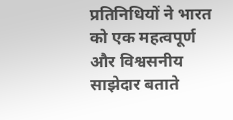प्रतिनिधियों ने भारत को एक महत्वपूर्ण और विश्वसनीय साझेदार बताते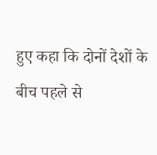हुए कहा कि दोनों देशों के बीच पहले से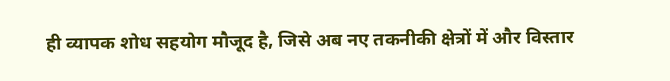ही व्यापक शोध सहयोग मौजूद है, जिसे अब नए तकनीकी क्षेत्रों में और विस्तार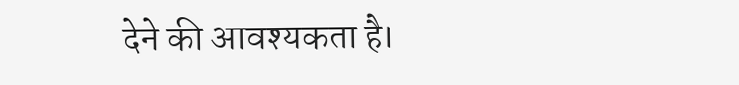देने की आवश्यकता है।